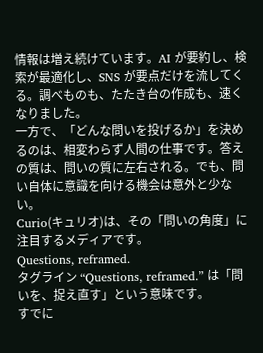情報は増え続けています。AI が要約し、検索が最適化し、SNS が要点だけを流してくる。調べものも、たたき台の作成も、速くなりました。
一方で、「どんな問いを投げるか」を決めるのは、相変わらず人間の仕事です。答えの質は、問いの質に左右される。でも、問い自体に意識を向ける機会は意外と少ない。
Curio(キュリオ)は、その「問いの角度」に注目するメディアです。
Questions, reframed.
タグライン “Questions, reframed.” は「問いを、捉え直す」という意味です。
すでに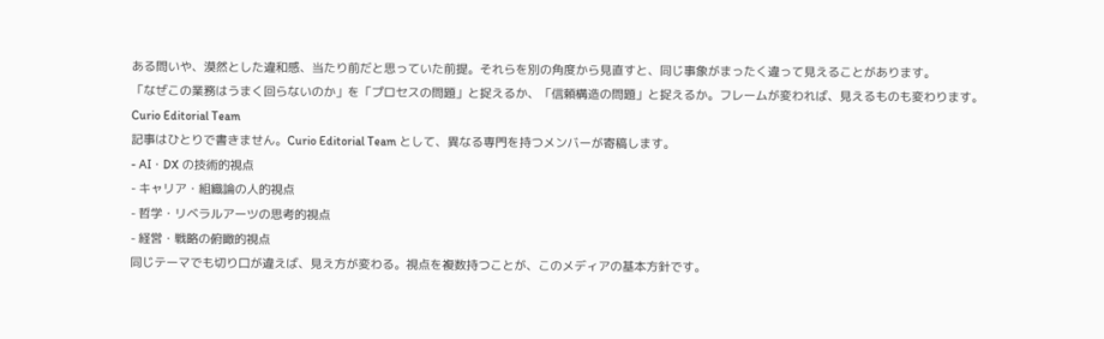ある問いや、漠然とした違和感、当たり前だと思っていた前提。それらを別の角度から見直すと、同じ事象がまったく違って見えることがあります。
「なぜこの業務はうまく回らないのか」を「プロセスの問題」と捉えるか、「信頼構造の問題」と捉えるか。フレームが変われば、見えるものも変わります。
Curio Editorial Team
記事はひとりで書きません。Curio Editorial Team として、異なる専門を持つメンバーが寄稿します。
- AI・DX の技術的視点
- キャリア・組織論の人的視点
- 哲学・リベラルアーツの思考的視点
- 経営・戦略の俯瞰的視点
同じテーマでも切り口が違えば、見え方が変わる。視点を複数持つことが、このメディアの基本方針です。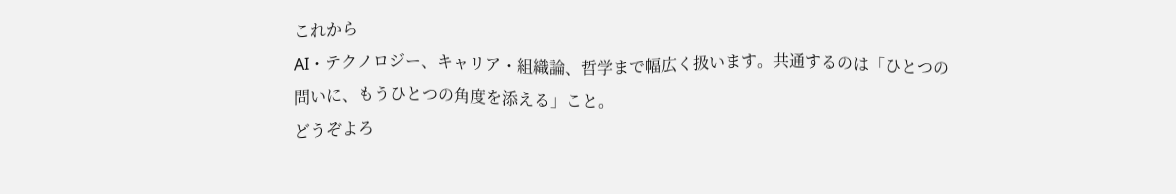これから
AI・テクノロジー、キャリア・組織論、哲学まで幅広く扱います。共通するのは「ひとつの問いに、もうひとつの角度を添える」こと。
どうぞよろ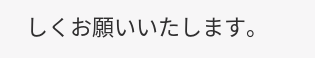しくお願いいたします。